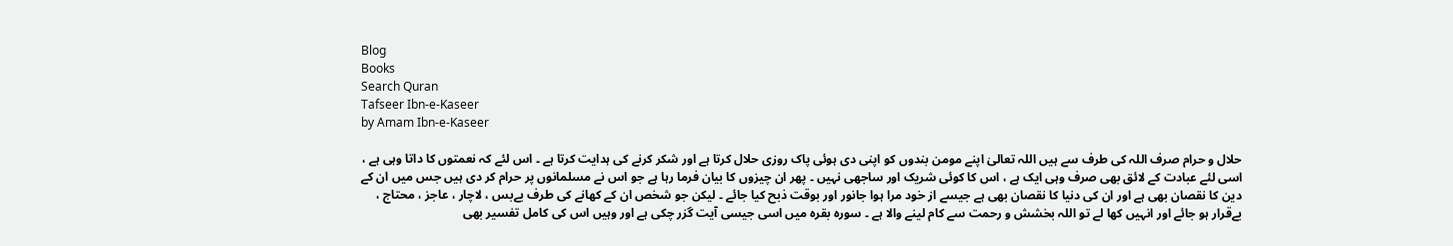Blog
Books
Search Quran
Tafseer Ibn-e-Kaseer
by Amam Ibn-e-Kaseer

حلال و حرام صرف اللہ کی طرف سے ہیں اللہ تعالیٰ اپنے مومن بندوں کو اپنی دی ہوئی پاک روزی حلال کرتا ہے اور شکر کرنے کی ہدایت کرتا ہے ۔ اس لئے کہ نعمتوں کا داتا وہی ہے ، اسی لئے عبادت کے لائق بھی صرف وہی ایک ہے ، اس کا کوئی شریک اور ساجھی نہیں ۔ پھر ان چیزوں کا بیان فرما رہا ہے جو اس نے مسلمانوں پر حرام کر دی ہیں جس میں ان کے دین کا نقصان بھی ہے اور ان کی دنیا کا نقصان بھی ہے جیسے از خود مرا ہوا جانور اور بوقت ذبح کیا جائے ۔ لیکن جو شخص ان کے کھانے کی طرف بےبس ، لاچار ، عاجز ، محتاج ، بےقرار ہو جائے اور انہیں کھا لے تو اللہ بخشش و رحمت سے کام لینے والا ہے ۔ سورہ بقرہ میں اسی جیسی آیت گزر چکی ہے اور وہیں اس کی کامل تفسیر بھی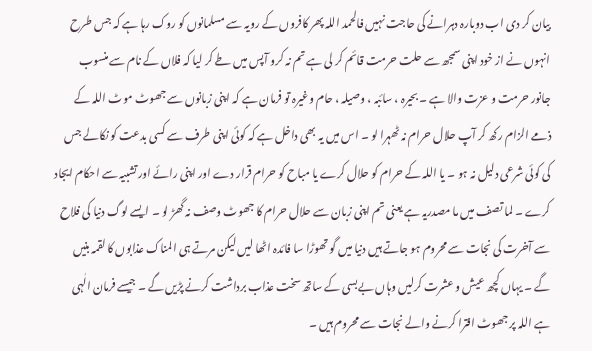بیان کر دی اب دوبارہ دہرانے کی حاجت نہیں فالحمد اللہ پھر کافروں کے رویہ سے مسلمانوں کو روک رہا ہے کہ جس طرح انہوں نے از خود اپنی سمجھ سے حلت حرمت قائم کر لی ہے تم نہ کرو آپس میں طے کر لیا کہ فلاں کے نام سے منسوب جانور حرمت و عزت والا ہے ۔ بحیرہ ، سائبہ ، وصیلہ ، حام وغیرہ تو فرمان ہے کہ اپنی زبانوں سے جھوٹ موٹ اللہ کے ذمے الزام رکھ کر آپ حلال حرام نہ ٹھہرا لو ۔ اس میں یہ بھی داخل ہے کہ کوئی اپنی طرف سے کسی بدعت کو نکالے جس کی کوئی شرعی دلیل نہ ہو ۔ یا اللہ کے حرام کو حلال کرے یا مباح کو حرام قرار دے اور اپنی رائے اور تشبیہ سے احکام ایجاد کرے ۔ لما تصف میں ما مصدریہ ہے یعنی تم اپنی زبان سے حلال حرام کا جھوٹ وصف نہ گھڑ لو ۔ ایسے لوگ دنیا کی فلاح سے آخرت کی نجات سے محروم ہو جاتے ہیں دنیا میں گو تھوڑا سا فائدہ اٹھا لیں لیکن مرتے ہی المناک عذابوں کا لقمہ بنیں گے ۔ یہاں کچھ عیش و عشرت کرلیں وہاں بےبسی کے ساتھ سخت عذاب برداشت کرنے پڑیں گے ۔ جیسے فرمان الٰہی ہے اللہ پر جھوٹ افترا کرنے والے نجات سے محروم ہیں ۔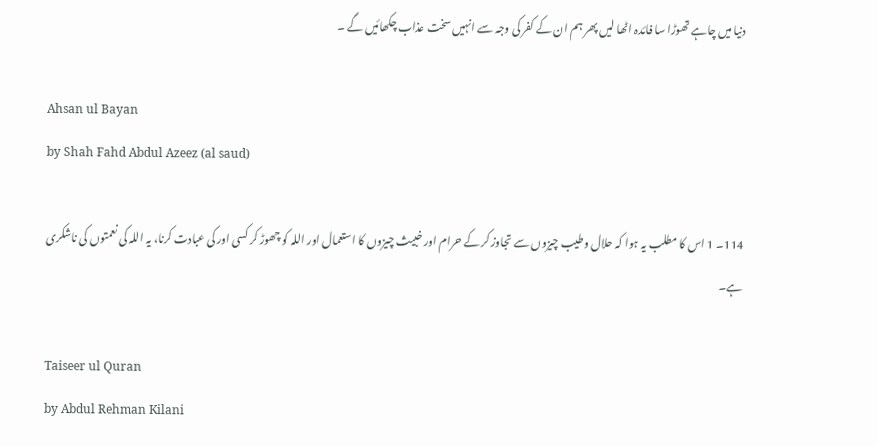دنیا میں چاہے تھوڑا سا فائدہ اٹھا لیں پھر ہم ان کے کفر کی وجہ سے انہیں سخت عذاب چکھائیں گے ۔

Ahsan ul Bayan
by Shah Fahd Abdul Azeez (al saud)

114۔ 1 اس کا مطلب یہ ہوا کہ حلال وطیب چیزوں سے تجاوز کر کے حرام اور خبیث چیزوں کا استعمال اور اللہ کو چھوڑ کر کسی اور کی عبادت کرنا، یہ اللہ کی نعمتوں کی ناشکری ہے۔

Taiseer ul Quran
by Abdul Rehman Kilani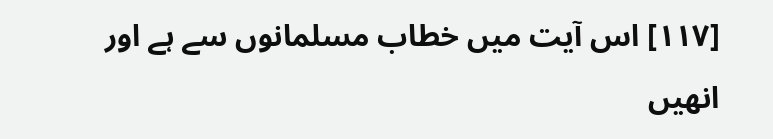[١١٧] اس آیت میں خطاب مسلمانوں سے ہے اور انھیں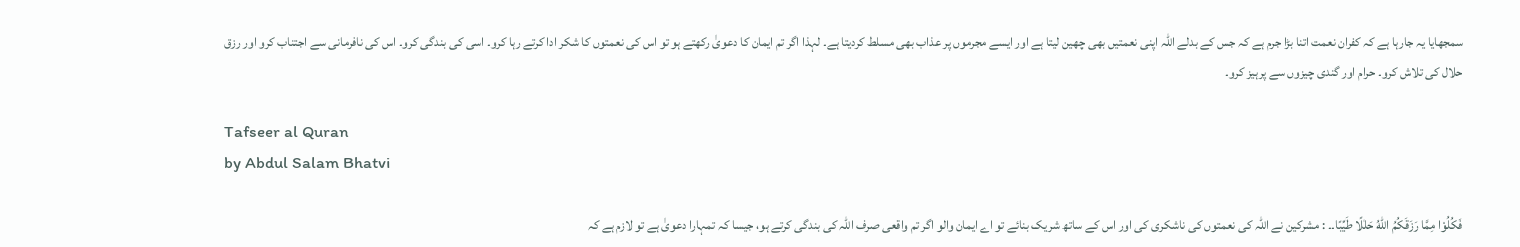سمجھایا یہ جارہا ہے کہ کفران نعمت اتنا بڑا جرم ہے کہ جس کے بدلے اللہ اپنی نعمتیں بھی چھین لیتا ہے اور ایسے مجرموں پر عذاب بھی مسلط کردیتا ہے۔ لہذا اگر تم ایمان کا دعویٰ رکھتے ہو تو اس کی نعمتوں کا شکر ادا کرتے رہا کرو۔ اسی کی بندگی کرو۔ اس کی نافرمانی سے اجتناب کرو اور رزق حلال کی تلاش کرو۔ حرام اور گندی چیزوں سے پرہیز کرو۔

Tafseer al Quran
by Abdul Salam Bhatvi

فَكُلُوْا مِمَّا رَزَقَكُمُ اللّٰهُ حَلٰلًا طَيِّبًا۔۔ : مشرکین نے اللہ کی نعمتوں کی ناشکری کی اور اس کے ساتھ شریک بنائے تو اے ایمان والو اگر تم واقعی صرف اللہ کی بندگی کرتے ہو، جیسا کہ تمہارا دعویٰ ہے تو لازم ہے کہ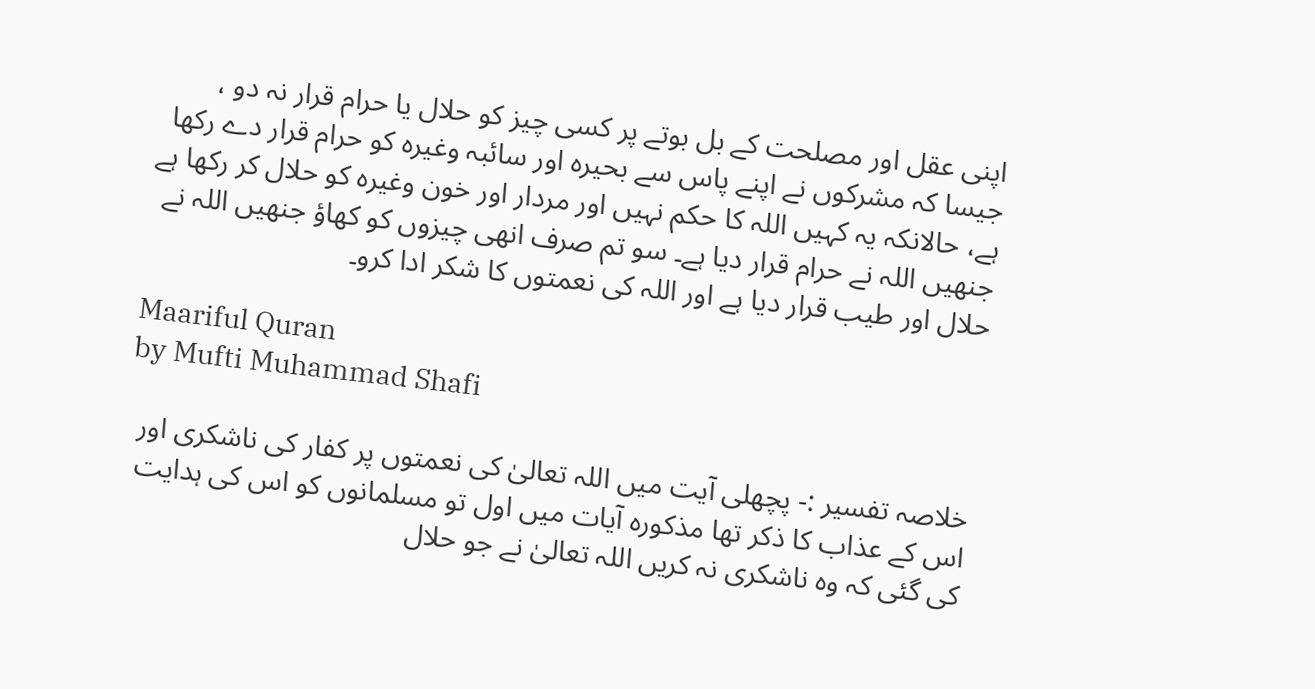اپنی عقل اور مصلحت کے بل بوتے پر کسی چیز کو حلال یا حرام قرار نہ دو ، جیسا کہ مشرکوں نے اپنے پاس سے بحیرہ اور سائبہ وغیرہ کو حرام قرار دے رکھا ہے، حالانکہ یہ کہیں اللہ کا حکم نہیں اور مردار اور خون وغیرہ کو حلال کر رکھا ہے جنھیں اللہ نے حرام قرار دیا ہے۔ سو تم صرف انھی چیزوں کو کھاؤ جنھیں اللہ نے حلال اور طیب قرار دیا ہے اور اللہ کی نعمتوں کا شکر ادا کرو۔

Maariful Quran
by Mufti Muhammad Shafi

خلاصہ تفسیر :- پچھلی آیت میں اللہ تعالیٰ کی نعمتوں پر کفار کی ناشکری اور اس کے عذاب کا ذکر تھا مذکورہ آیات میں اول تو مسلمانوں کو اس کی ہدایت کی گئی کہ وہ ناشکری نہ کریں اللہ تعالیٰ نے جو حلال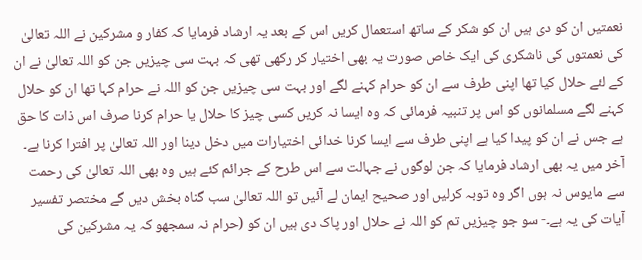نعمتیں ان کو دی ہیں ان کو شکر کے ساتھ استعمال کریں اس کے بعد یہ ارشاد فرمایا کہ کفار و مشرکین نے اللہ تعالیٰ کی نعمتوں کی ناشکری کی ایک خاص صورت یہ بھی اختیار کر رکھی تھی کہ بہت سی چیزیں جن کو اللہ تعالیٰ نے ان کے لئے حلال کیا تھا اپنی طرف سے ان کو حرام کہنے لگے اور بہت سی چیزیں جن کو اللہ نے حرام کہا تھا ان کو حلال کہنے لگے مسلمانوں کو اس پر تنبیہ فرمائی کہ وہ ایسا نہ کریں کسی چیز کا حلال یا حرام کرنا صرف اس ذات کا حق ہے جس نے ان کو پیدا کیا ہے اپنی طرف سے ایسا کرنا خدائی اختیارات میں دخل دینا اور اللہ تعالیٰ پر افترا کرنا ہے۔ آخر میں یہ بھی ارشاد فرمایا کہ جن لوگوں نے جہالت سے اس طرح کے جرائم کئے ہیں وہ بھی اللہ تعالیٰ کی رحمت سے مایوس نہ ہوں اگر وہ توبہ کرلیں اور صحیح ایمان لے آئیں تو اللہ تعالیٰ سب گناہ بخش دیں گے مختصر تفسیر آیات کی یہ ہے۔- سو جو چیزیں تم کو اللہ نے حلال اور پاک دی ہیں ان کو (حرام نہ سمجھو کہ یہ مشرکین کی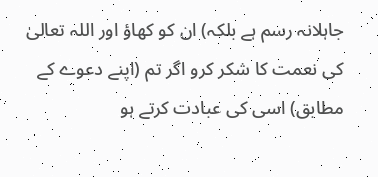جاہلانہ رسم ہے بلکہ) ان کو کھاؤ اور اللہ تعالیٰ کی نعمت کا شکر کرو اگر تم (اپنے دعوے کے مطابق) اسی کی عبادت کرتے ہو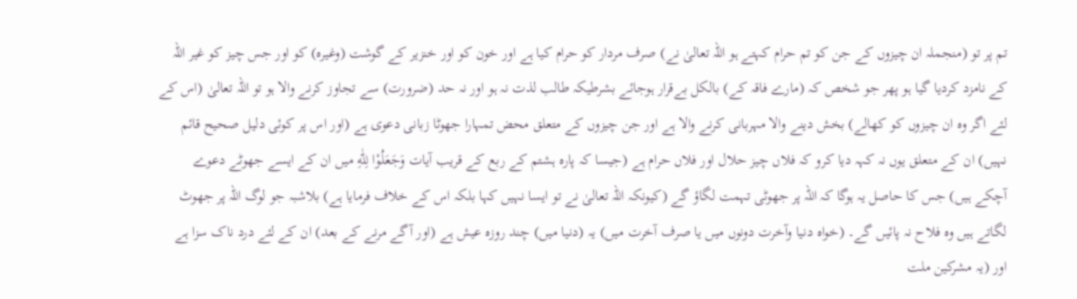تم پر تو (منجملہ ان چیزوں کے جن کو تم حرام کہتے ہو اللہ تعالیٰ نے) صرف مردار کو حرام کیا ہے اور خون کو اور خنزیر کے گوشت (وغیرہ) کو اور جس چیز کو غیر اللہ کے نامزد کردیا گیا ہو پھر جو شخص کہ (مارے فاقہ کے) بالکل بےقرار ہوجائے بشرطیکہ طالب لذت نہ ہو اور نہ حد (ضرورت) سے تجاوز کرنے والا ہو تو اللہ تعالیٰ (اس کے لئے اگر وہ ان چیزوں کو کھالے) بخش دینے والا مہربانی کرنے والا ہے اور جن چیزوں کے متعلق محض تمہارا جھوٹا زبانی دعوی ہے (اور اس پر کوئی دلیل صحیح قائم نہیں) ان کے متعلق یوں نہ کہہ دیا کرو کہ فلاں چیز حلال اور فلاں حرام ہے (جیسا کہ پارہ ہشتم کے ربع کے قریب آیات وَجَعَلُوْا لِلّٰهِ میں ان کے ایسے جھوٹے دعوے آچکے ہیں) جس کا حاصل یہ ہوگا کہ اللہ پر جھوٹی تہمت لگاؤ گے (کیونکہ اللہ تعالیٰ نے تو ایسا نہیں کہا بلکہ اس کے خلاف فرمایا ہے) بلاشبہ جو لوگ اللہ پر جھوٹ لگاتے ہیں وہ فلاح نہ پائیں گے۔ (خواہ دنیا وآخرت دونوں میں یا صرف آخرت میں) یہ (دنیا میں) چند روزہ عیش ہے (اور آگے مرنے کے بعد) ان کے لئے درد ناک سزا ہے اور (یہ مشرکین ملت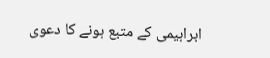ابراہیمی کے متبع ہونے کا دعوی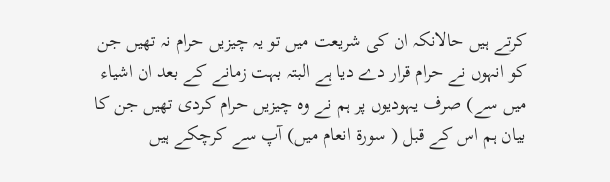کرتے ہیں حالانکہ ان کی شریعت میں تو یہ چیزیں حرام نہ تھیں جن کو انہوں نے حرام قرار دے دیا ہے البتہ بہت زمانے کے بعد ان اشیاء میں سے) صرف یہودیوں پر ہم نے وہ چیزیں حرام کردی تھیں جن کا بیان ہم اس کے قبل ( سورة انعام میں) آپ سے کرچکے ہیں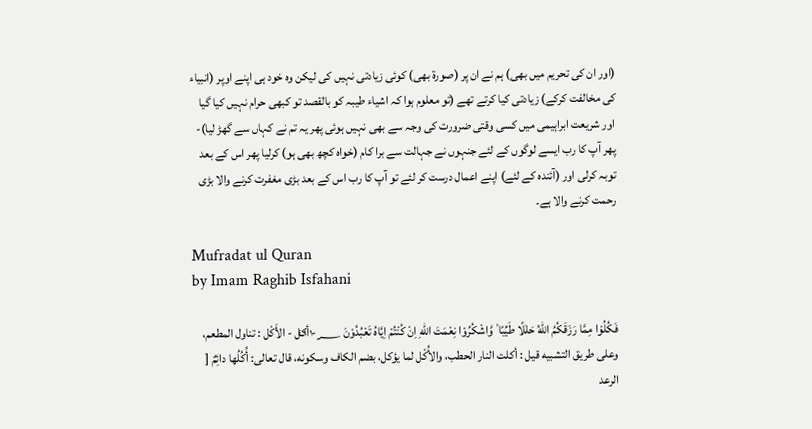(اور ان کی تحریم میں بھی) ہم نے ان پر (صورۃ بھی) کوئی زیادتی نہیں کی لیکن وہ خود ہی اپنے اوپر (انبیاء کی مخالفت کرکے) زیادتی کیا کرتے تھے (تو معلوم ہوا کہ اشیاء طیبہ کو بالقصد تو کبھی حرام نہیں کیا گیا اور شریعت ابراہیمی میں کسی وقتی ضرورت کی وجہ سے بھی نہیں ہوئی پھر یہ تم نے کہاں سے گھڑ لیا)- پھر آپ کا رب ایسے لوگوں کے لئے جنہوں نے جہالت سے برا کام (خواہ کچھ بھی ہو) کرلیا پھر اس کے بعد توبہ کرلی اور (آئندہ کے لئے) اپنے اعمال درست کر لئے تو آپ کا رب اس کے بعد بڑی مغفرت کرنے والا بڑی رحمت کرنے والا ہے۔

Mufradat ul Quran
by Imam Raghib Isfahani

فَكُلُوْا مِمَّا رَزَقَكُمُ اللّٰهُ حَلٰلًا طَيِّبًا ۠ وَّاشْكُرُوْا نِعْمَتَ اللّٰهِ اِنْ كُنْتُمْ اِيَّاهُ تَعْبُدُوْنَ ١١٤؁- أكل - الأَكْل : تناول المطعم، وعلی طریق التشبيه قيل : أكلت النار الحطب، والأُكْل لما يؤكل، بضم الکاف وسکونه، قال تعالی: أُكُلُها دائِمٌ [ الرعد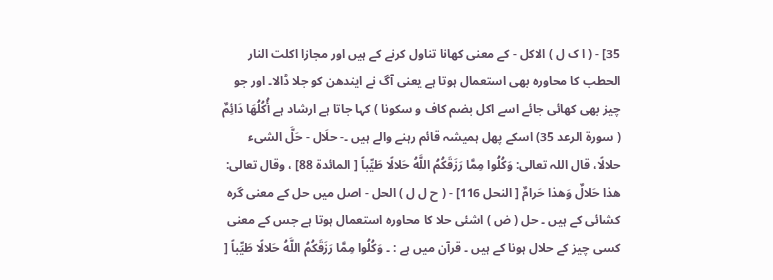35] - ( ا ک ل ) الاکل - کے معنی کھانا تناول کرنے کے ہیں اور مجازا اکلت النار الحطب کا محاورہ بھی استعمال ہوتا ہے یعنی آگ نے ایندھن کو جلا ڈالا۔ اور جو چیز بھی کھائی جائے اسے اکل بضم کاف و سکونا ) کہا جاتا ہے ارشاد ہے أُكُلُهَا دَائِمٌ ( سورة الرعد 35) اسکے پھل ہمیشہ قائم رہنے والے ہیں ۔- حلَال - حَلَّ الشیء حلالًا، قال اللہ تعالی: وَكُلُوا مِمَّا رَزَقَكُمُ اللَّهُ حَلالًا طَيِّباً [ المائدة 88] ، وقال تعالی: هذا حَلالٌ وَهذا حَرامٌ [ النحل 116] - ( ح ل ل ) الحل - اصل میں حل کے معنی گرہ کشائی کے ہیں ۔ حل ( ض ) اشئی حلا کا محاورہ استعمال ہوتا ہے جس کے معنی کسی چیز کے حلال ہونا کے ہیں ۔ قرآن میں ہے : ۔ وَكُلُوا مِمَّا رَزَقَكُمُ اللَّهُ حَلالًا طَيِّباً [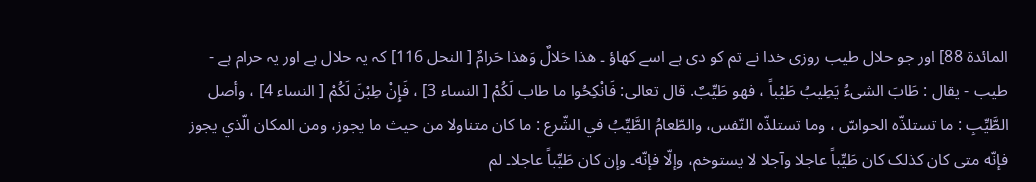المائدة 88] اور جو حلال طیب روزی خدا نے تم کو دی ہے اسے کھاؤ ۔ هذا حَلالٌ وَهذا حَرامٌ [ النحل 116] کہ یہ حلال ہے اور یہ حرام ہے - طيب - يقال : طَابَ الشیءُ يَطِيبُ طَيْباً ، فهو طَيِّبٌ. قال تعالی: فَانْكِحُوا ما طاب لَكُمْ [ النساء 3] ، فَإِنْ طِبْنَ لَكُمْ [ النساء 4] ، وأصل الطَّيِّبِ : ما تستلذّه الحواسّ ، وما تستلذّه النّفس، والطّعامُ الطَّيِّبُ في الشّرع : ما کان متناولا من حيث ما يجوز، ومن المکان الّذي يجوز فإنّه متی کان کذلک کان طَيِّباً عاجلا وآجلا لا يستوخم، وإلّا فإنّه۔ وإن کان طَيِّباً عاجلا۔ لم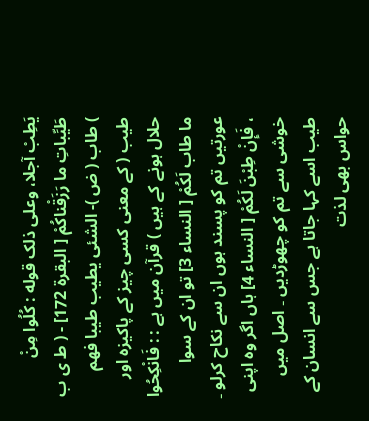يَطِبْ آجلا، وعلی ذلک قوله : كُلُوا مِنْ طَيِّباتِ ما رَزَقْناكُمْ [ البقرة 172] - ( ط ی ب ) طاب ( ض )- الشئی یطیب طیبا فھم طیب ( کے معنی کسی چیز کے پاکیزہ اور حلال ہونے کے ہیں ) قرآن میں ہے : : فَانْكِحُوا ما طاب لَكُمْ [ النساء 3] تو ان کے سوا عورتیں تم کو پسند ہوں ان سے نکاح کرلو ۔ ، فَإِنْ طِبْنَ لَكُمْ [ النساء 4] ہاں اگر وہ اپنی خوشی سے تم کو چھوڑدیں ۔ اصل میں طیب اسے کہا جاتا ہے جس سے انسان کے حواس بھی لذت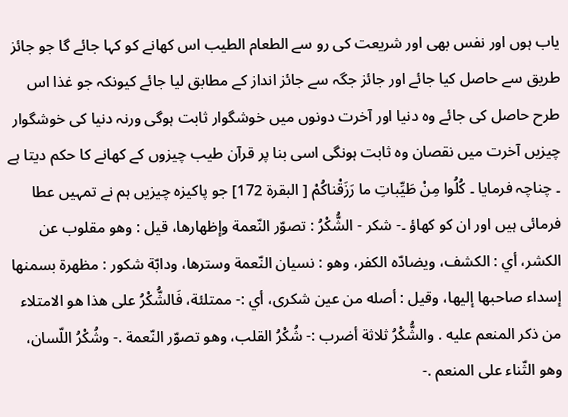یاب ہوں اور نفس بھی اور شریعت کی رو سے الطعام الطیب اس کھانے کو کہا جائے گا جو جائز طریق سے حاصل کیا جائے اور جائز جگہ سے جائز انداز کے مطابق لیا جائے کیونکہ جو غذا اس طرح حاصل کی جائے وہ دنیا اور آخرت دونوں میں خوشگوار ثابت ہوگی ورنہ دنیا کی خوشگوار چیزیں آخرت میں نقصان وہ ثابت ہونگی اسی بنا پر قرآن طیب چیزوں کے کھانے کا حکم دیتا ہے ۔ چناچہ فرمایا ۔ كُلُوا مِنْ طَيِّباتِ ما رَزَقْناكُمْ [ البقرة 172] جو پاکیزہ چیزیں ہم نے تمہیں عطا فرمائی ہیں اور ان کو کھاؤ ۔- شكر - الشُّكْرُ : تصوّر النّعمة وإظهارها، قيل : وهو مقلوب عن الکشر، أي : الکشف، ويضادّه الکفر، وهو : نسیان النّعمة وسترها، ودابّة شکور : مظهرة بسمنها إسداء صاحبها إليها، وقیل : أصله من عين شكرى، أي :- ممتلئة، فَالشُّكْرُ علی هذا هو الامتلاء من ذکر المنعم عليه . والشُّكْرُ ثلاثة أضرب :- شُكْرُ القلب، وهو تصوّر النّعمة .- وشُكْرُ اللّسان، وهو الثّناء علی المنعم .-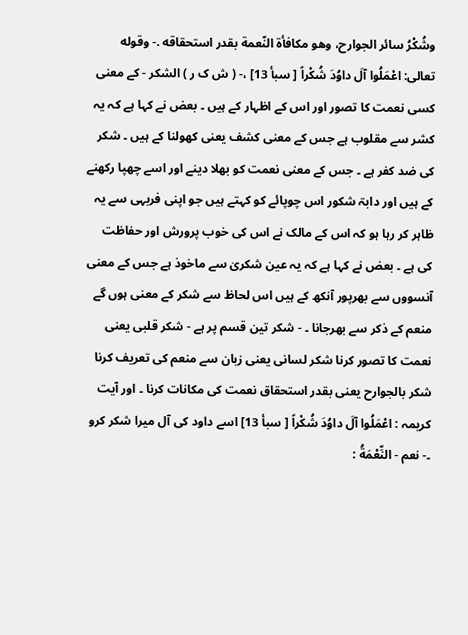وشُكْرُ سائر الجوارح، وهو مکافأة النّعمة بقدر استحقاقه .- وقوله تعالی: اعْمَلُوا آلَ داوُدَ شُكْراً [ سبأ 13] ،- ( ش ک ر ) الشکر - کے معنی کسی نعمت کا تصور اور اس کے اظہار کے ہیں ۔ بعض نے کہا ہے کہ یہ کشر سے مقلوب ہے جس کے معنی کشف یعنی کھولنا کے ہیں ۔ شکر کی ضد کفر ہے ۔ جس کے معنی نعمت کو بھلا دینے اور اسے چھپا رکھنے کے ہیں اور دابۃ شکور اس چوپائے کو کہتے ہیں جو اپنی فربہی سے یہ ظاہر کر رہا ہو کہ اس کے مالک نے اس کی خوب پرورش اور حفاظت کی ہے ۔ بعض نے کہا ہے کہ یہ عین شکریٰ سے ماخوذ ہے جس کے معنی آنسووں سے بھرپور آنکھ کے ہیں اس لحاظ سے شکر کے معنی ہوں گے منعم کے ذکر سے بھرجانا ۔ - شکر تین قسم پر ہے - شکر قلبی یعنی نعمت کا تصور کرنا شکر لسانی یعنی زبان سے منعم کی تعریف کرنا شکر بالجوارح یعنی بقدر استحقاق نعمت کی مکانات کرنا ۔ اور آیت کریمہ : اعْمَلُوا آلَ داوُدَ شُكْراً [ سبأ 13] اسے داود کی آل میرا شکر کرو ۔- نعم - النِّعْمَةُ :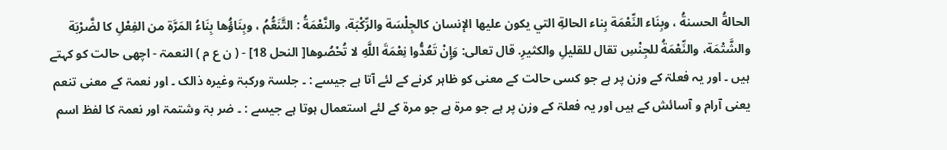الحالةُ الحسنةُ ، وبِنَاء النِّعْمَة بِناء الحالةِ التي يكون عليها الإنسان کالجِلْسَة والرِّكْبَة، والنَّعْمَةُ : التَّنَعُّمُ ، وبِنَاؤُها بِنَاءُ المَرَّة من الفِعْلِ کا لضَّرْبَة والشَّتْمَة، والنِّعْمَةُ للجِنْسِ تقال للقلیلِ والکثيرِ. قال تعالی: وَإِنْ تَعُدُّوا نِعْمَةَ اللَّهِ لا تُحْصُوها[ النحل 18] - ( ن ع م ) النعمۃ - اچھی حالت کو کہتے ہیں ۔ اور یہ فعلۃ کے وزن پر ہے جو کسی حالت کے معنی کو ظاہر کرنے کے لئے آتا ہے جیسے : ۔ جلسۃ ورکبۃ وغیرہ ذالک ۔ اور نعمۃ کے معنی تنعم یعنی آرام و آسائش کے ہیں اور یہ فعلۃ کے وزن پر ہے جو مرۃ ہے جو مرۃ کے لئے استعمال ہوتا ہے جیسے : ۔ ضر بۃ وشتمۃ اور نعمۃ کا لفظ اسم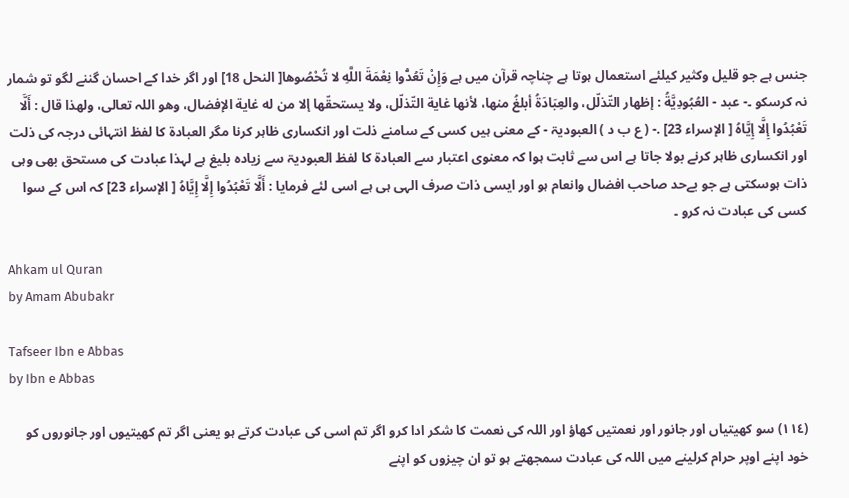جنس ہے جو قلیل وکثیر کیلئے استعمال ہوتا ہے چناچہ قرآن میں ہے وَإِنْ تَعُدُّوا نِعْمَةَ اللَّهِ لا تُحْصُوها[ النحل 18] اور اگر خدا کے احسان گننے لگو تو شمار نہ کرسکو ۔- عبد - العُبُودِيَّةُ : إظهار التّذلّل، والعِبَادَةُ أبلغُ منها، لأنها غاية التّذلّل، ولا يستحقّها إلا من له غاية الإفضال، وهو اللہ تعالی، ولهذا قال : أَلَّا تَعْبُدُوا إِلَّا إِيَّاهُ [ الإسراء 23] .- ( ع ب د ) العبودیۃ - کے معنی ہیں کسی کے سامنے ذلت اور انکساری ظاہر کرنا مگر العبادۃ کا لفظ انتہائی درجہ کی ذلت اور انکساری ظاہر کرنے بولا جاتا ہے اس سے ثابت ہوا کہ معنوی اعتبار سے العبادۃ کا لفظ العبودیۃ سے زیادہ بلیغ ہے لہذا عبادت کی مستحق بھی وہی ذات ہوسکتی ہے جو بےحد صاحب افضال وانعام ہو اور ایسی ذات صرف الہی ہی ہے اسی لئے فرمایا : أَلَّا تَعْبُدُوا إِلَّا إِيَّاهُ [ الإسراء 23] کہ اس کے سوا کسی کی عبادت نہ کرو ۔

Ahkam ul Quran
by Amam Abubakr

Tafseer Ibn e Abbas
by Ibn e Abbas

(١١٤) سو کھیتیاں اور جانور اور نعمتیں کھاؤ اور اللہ کی نعمت کا شکر ادا کرو اگر تم اسی کی عبادت کرتے ہو یعنی اگر تم کھیتیوں اور جانوروں کو خود اپنے اوپر حرام کرلینے میں اللہ کی عبادت سمجھتے ہو تو ان چیزوں کو اپنے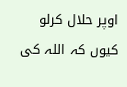اوپر حلال کرلو کیوں کہ اللہ کی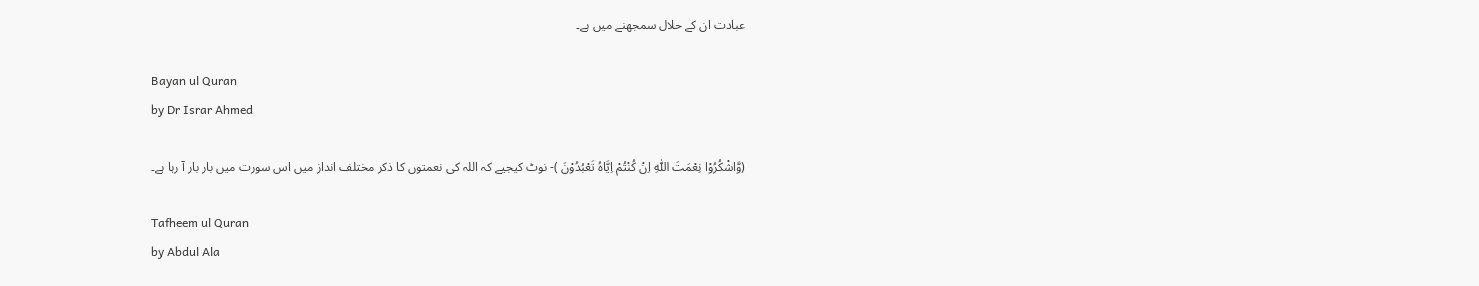عبادت ان کے حلال سمجھنے میں ہے۔

Bayan ul Quran
by Dr Israr Ahmed

(وَّاشْكُرُوْا نِعْمَتَ اللّٰهِ اِنْ كُنْتُمْ اِيَّاهُ تَعْبُدُوْنَ )- نوٹ کیجیے کہ اللہ کی نعمتوں کا ذکر مختلف انداز میں اس سورت میں بار بار آ رہا ہے۔

Tafheem ul Quran
by Abdul Ala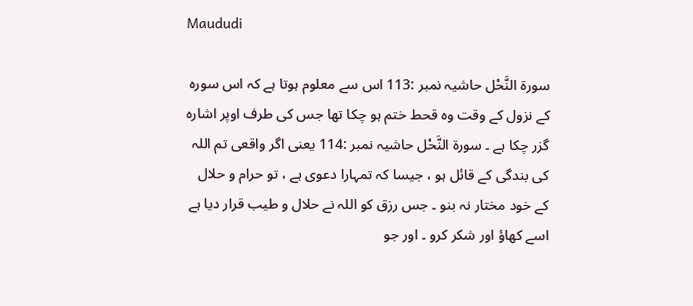Maududi

سورة النَّحْل حاشیہ نمبر :113 اس سے معلوم ہوتا ہے کہ اس سورہ کے نزول کے وقت وہ قحط ختم ہو چکا تھا جس کی طرف اوپر اشارہ گزر چکا ہے ۔ سورة النَّحْل حاشیہ نمبر :114 یعنی اگر واقعی تم اللہ کی بندگی کے قائل ہو ، جیسا کہ تمہارا دعوی ہے ، تو حرام و حلال کے خود مختار نہ بنو ۔ جس رزق کو اللہ نے حلال و طیب قرار دیا ہے اسے کھاؤ اور شکر کرو ۔ اور جو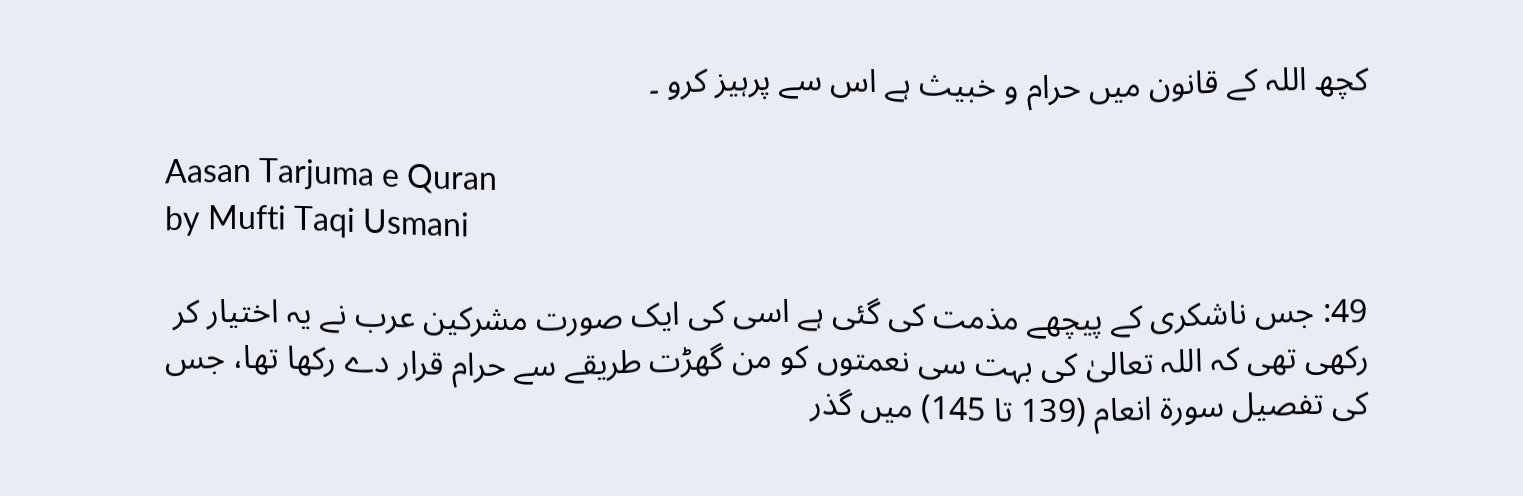کچھ اللہ کے قانون میں حرام و خبیث ہے اس سے پرہیز کرو ۔

Aasan Tarjuma e Quran
by Mufti Taqi Usmani

49: جس ناشکری کے پیچھے مذمت کی گئی ہے اسی کی ایک صورت مشرکین عرب نے یہ اختیار کر رکھی تھی کہ اللہ تعالیٰ کی بہت سی نعمتوں کو من گھڑت طریقے سے حرام قرار دے رکھا تھا، جس کی تفصیل سورۃ انعام (139 تا 145) میں گذر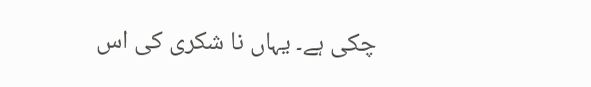چکی ہے۔ یہاں نا شکری کی اس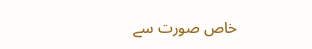خاص صورت سے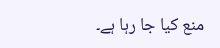منع کیا جا رہا ہے۔